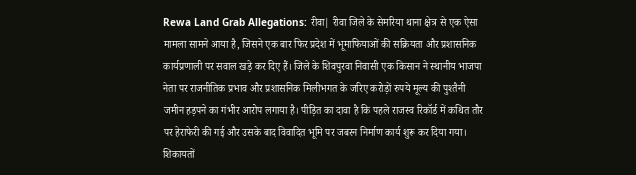Rewa Land Grab Allegations: रीवा| रीवा जिले के सेमरिया थाना क्षेत्र से एक ऐसा मामला सामने आया है, जिसने एक बार फिर प्रदेश में भूमाफियाओं की सक्रियता और प्रशासनिक कार्यप्रणाली पर सवाल खड़े कर दिए हैं। जिले के शिवपुरवा निवासी एक किसान ने स्थानीय भाजपा नेता पर राजनीतिक प्रभाव और प्रशासनिक मिलीभगत के जरिए करोड़ों रुपये मूल्य की पुश्तैनी जमीन हड़पने का गंभीर आरोप लगाया है। पीड़ित का दावा है कि पहले राजस्व रिकॉर्ड में कथित तौर पर हेराफेरी की गई और उसके बाद विवादित भूमि पर जबरन निर्माण कार्य शुरू कर दिया गया। शिकायतों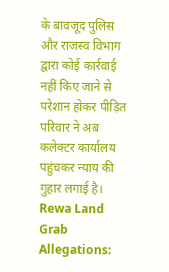के बावजूद पुलिस और राजस्व विभाग द्वारा कोई कार्रवाई नहीं किए जाने से परेशान होकर पीड़ित परिवार ने अब कलेक्टर कार्यालय पहुंचकर न्याय की गुहार लगाई है।
Rewa Land Grab Allegations: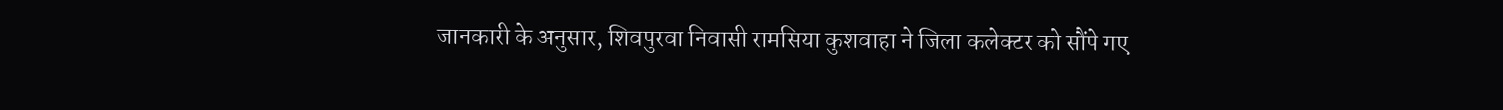जानकारी के अनुसार, शिवपुरवा निवासी रामसिया कुशवाहा ने जिला कलेक्टर को सौंपे गए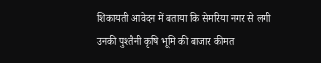शिकायती आवेदन में बताया कि सेमरिया नगर से लगी उनकी पुश्तैनी कृषि भूमि की बाजार कीमत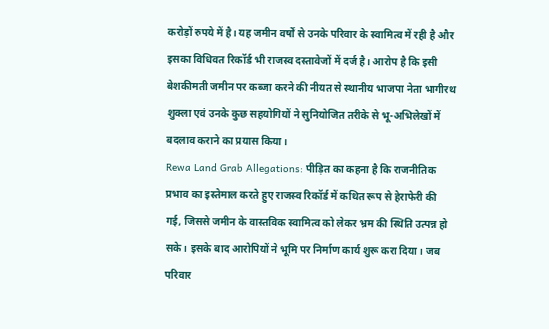करोड़ों रुपये में है। यह जमीन वर्षों से उनके परिवार के स्वामित्व में रही है और इसका विधिवत रिकॉर्ड भी राजस्व दस्तावेजों में दर्ज है। आरोप है कि इसी बेशकीमती जमीन पर कब्जा करने की नीयत से स्थानीय भाजपा नेता भागीरथ शुक्ला एवं उनके कुछ सहयोगियों ने सुनियोजित तरीके से भू-अभिलेखों में बदलाव कराने का प्रयास किया।
Rewa Land Grab Allegations: पीड़ित का कहना है कि राजनीतिक प्रभाव का इस्तेमाल करते हुए राजस्व रिकॉर्ड में कथित रूप से हेराफेरी की गई, जिससे जमीन के वास्तविक स्वामित्व को लेकर भ्रम की स्थिति उत्पन्न हो सके। इसके बाद आरोपियों ने भूमि पर निर्माण कार्य शुरू करा दिया। जब परिवार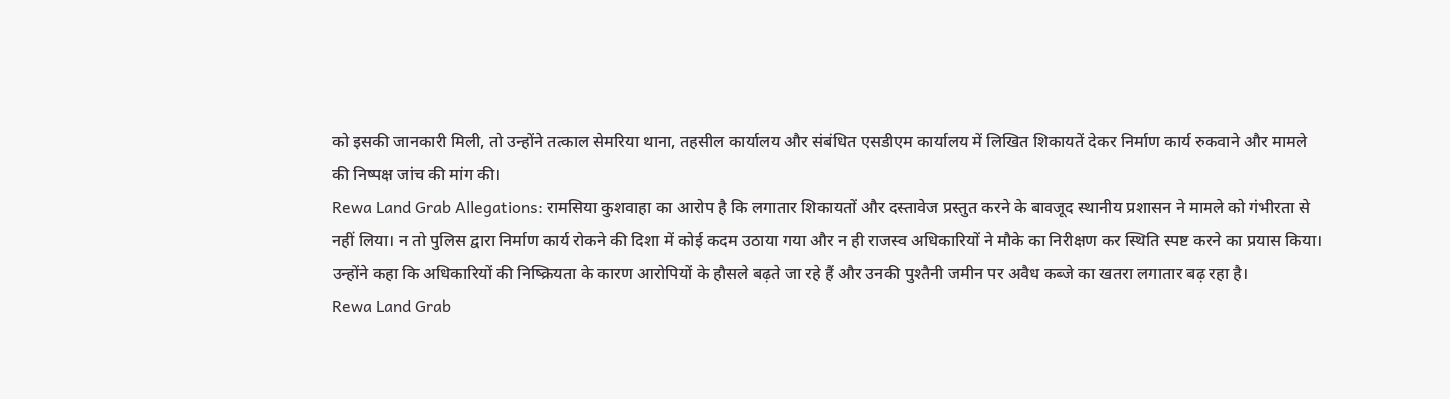को इसकी जानकारी मिली, तो उन्होंने तत्काल सेमरिया थाना, तहसील कार्यालय और संबंधित एसडीएम कार्यालय में लिखित शिकायतें देकर निर्माण कार्य रुकवाने और मामले की निष्पक्ष जांच की मांग की।
Rewa Land Grab Allegations: रामसिया कुशवाहा का आरोप है कि लगातार शिकायतों और दस्तावेज प्रस्तुत करने के बावजूद स्थानीय प्रशासन ने मामले को गंभीरता से नहीं लिया। न तो पुलिस द्वारा निर्माण कार्य रोकने की दिशा में कोई कदम उठाया गया और न ही राजस्व अधिकारियों ने मौके का निरीक्षण कर स्थिति स्पष्ट करने का प्रयास किया। उन्होंने कहा कि अधिकारियों की निष्क्रियता के कारण आरोपियों के हौसले बढ़ते जा रहे हैं और उनकी पुश्तैनी जमीन पर अवैध कब्जे का खतरा लगातार बढ़ रहा है।
Rewa Land Grab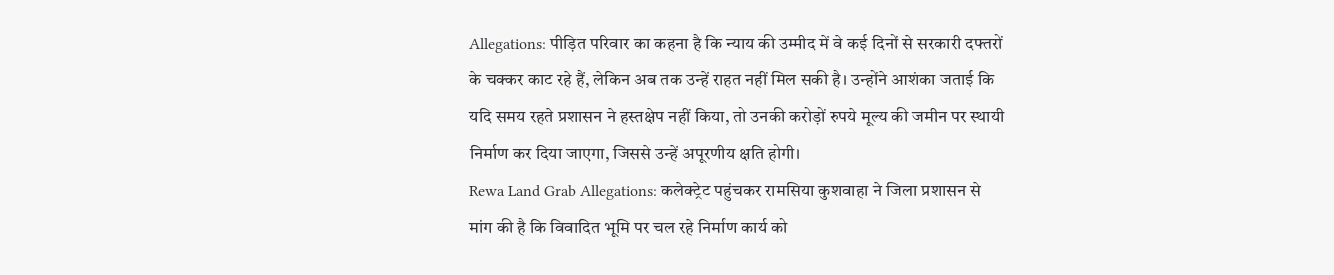Allegations: पीड़ित परिवार का कहना है कि न्याय की उम्मीद में वे कई दिनों से सरकारी दफ्तरों के चक्कर काट रहे हैं, लेकिन अब तक उन्हें राहत नहीं मिल सकी है। उन्होंने आशंका जताई कि यदि समय रहते प्रशासन ने हस्तक्षेप नहीं किया, तो उनकी करोड़ों रुपये मूल्य की जमीन पर स्थायी निर्माण कर दिया जाएगा, जिससे उन्हें अपूरणीय क्षति होगी।
Rewa Land Grab Allegations: कलेक्ट्रेट पहुंचकर रामसिया कुशवाहा ने जिला प्रशासन से मांग की है कि विवादित भूमि पर चल रहे निर्माण कार्य को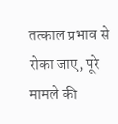तत्काल प्रभाव से रोका जाए, पूरे मामले की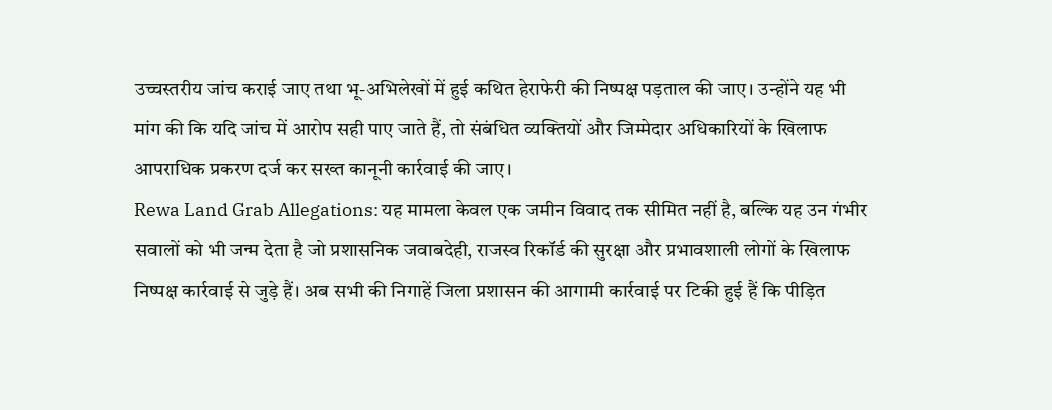उच्चस्तरीय जांच कराई जाए तथा भू-अभिलेखों में हुई कथित हेराफेरी की निष्पक्ष पड़ताल की जाए। उन्होंने यह भी मांग की कि यदि जांच में आरोप सही पाए जाते हैं, तो संबंधित व्यक्तियों और जिम्मेदार अधिकारियों के खिलाफ आपराधिक प्रकरण दर्ज कर सख्त कानूनी कार्रवाई की जाए।
Rewa Land Grab Allegations: यह मामला केवल एक जमीन विवाद तक सीमित नहीं है, बल्कि यह उन गंभीर सवालों को भी जन्म देता है जो प्रशासनिक जवाबदेही, राजस्व रिकॉर्ड की सुरक्षा और प्रभावशाली लोगों के खिलाफ निष्पक्ष कार्रवाई से जुड़े हैं। अब सभी की निगाहें जिला प्रशासन की आगामी कार्रवाई पर टिकी हुई हैं कि पीड़ित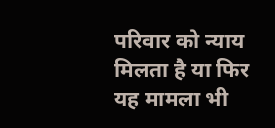परिवार को न्याय मिलता है या फिर यह मामला भी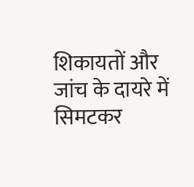शिकायतों और जांच के दायरे में सिमटकर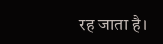रह जाता है।